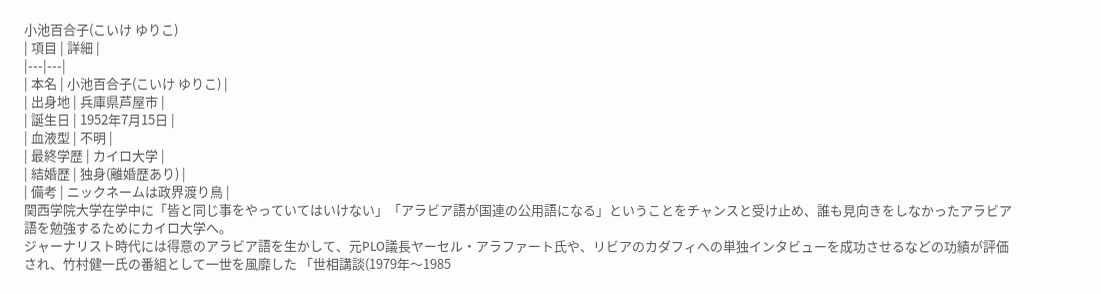小池百合子(こいけ ゆりこ)
| 項目 | 詳細 |
|---|---|
| 本名 | 小池百合子(こいけ ゆりこ) |
| 出身地 | 兵庫県芦屋市 |
| 誕生日 | 1952年7月15日 |
| 血液型 | 不明 |
| 最終学歴 | カイロ大学 |
| 結婚歴 | 独身(離婚歴あり) |
| 備考 | ニックネームは政界渡り鳥 |
関西学院大学在学中に「皆と同じ事をやっていてはいけない」「アラビア語が国連の公用語になる」ということをチャンスと受け止め、誰も見向きをしなかったアラビア語を勉強するためにカイロ大学へ。
ジャーナリスト時代には得意のアラビア語を生かして、元PLO議長ヤーセル・アラファート氏や、リビアのカダフィへの単独インタビューを成功させるなどの功績が評価され、竹村健一氏の番組として一世を風靡した 「世相講談(1979年〜1985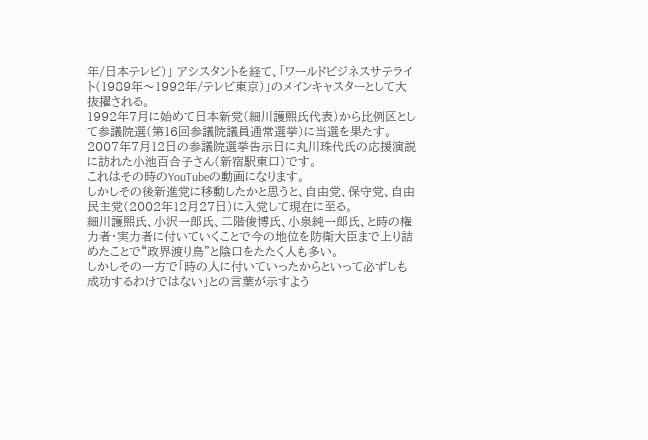年/日本テレビ)」 アシスタントを経て、「ワールドビジネスサテライト(1989年〜1992年/テレビ東京)」のメインキャスターとして大抜擢される。
1992年7月に始めて日本新党(細川護熙氏代表)から比例区として参議院選(第16回参議院議員通常選挙)に当選を果たす。
2007年7月12日の参議院選挙告示日に丸川珠代氏の応援演説に訪れた小池百合子さん(新宿駅東口)です。
これはその時のYouTubeの動画になります。
しかしその後新進党に移動したかと思うと、自由党、保守党、自由民主党(2002年12月27日)に入党して現在に至る。
細川護熙氏、小沢一郎氏、二階俊博氏、小泉純一郎氏、と時の権力者・実力者に付いていくことで今の地位を防衛大臣まで上り詰めたことで“政界渡り鳥”と陰口をたたく人も多い。
しかしその一方で「時の人に付いていったからといって必ずしも成功するわけではない」との言葉が示すよう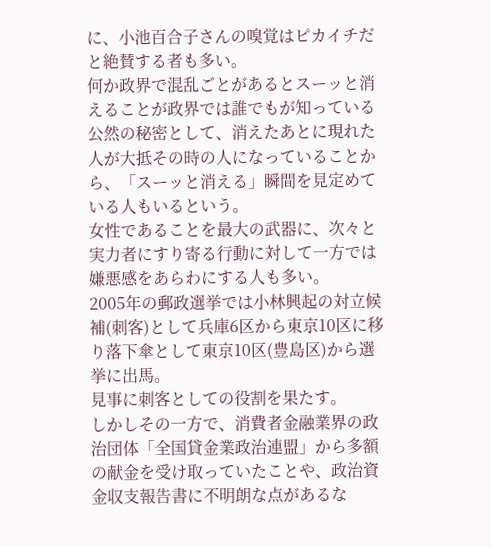に、小池百合子さんの嗅覚はピカイチだと絶賛する者も多い。
何か政界で混乱ごとがあるとスーッと消えることが政界では誰でもが知っている公然の秘密として、消えたあとに現れた人が大抵その時の人になっていることから、「スーッと消える」瞬間を見定めている人もいるという。
女性であることを最大の武器に、次々と実力者にすり寄る行動に対して一方では嫌悪感をあらわにする人も多い。
2005年の郵政選挙では小林興起の対立候補(刺客)として兵庫6区から東京10区に移り落下傘として東京10区(豊島区)から選挙に出馬。
見事に刺客としての役割を果たす。
しかしその一方で、消費者金融業界の政治団体「全国貸金業政治連盟」から多額の献金を受け取っていたことや、政治資金収支報告書に不明朗な点があるな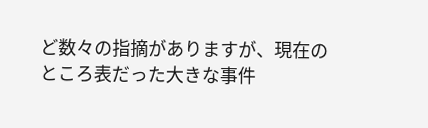ど数々の指摘がありますが、現在のところ表だった大きな事件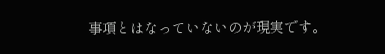事項とはなっていないのが現実です。